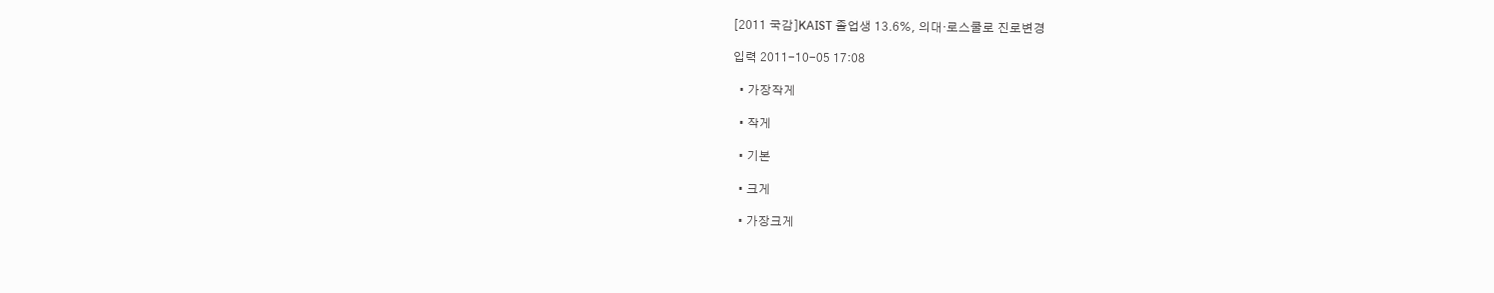[2011 국감]KAIST 졸업생 13.6%, 의대·로스쿨로 진로변경

입력 2011-10-05 17:08

  • 가장작게

  • 작게

  • 기본

  • 크게

  • 가장크게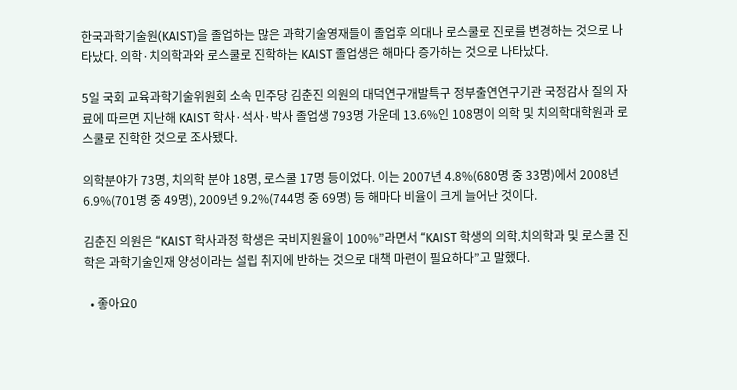한국과학기술원(KAIST)을 졸업하는 많은 과학기술영재들이 졸업후 의대나 로스쿨로 진로를 변경하는 것으로 나타났다. 의학·치의학과와 로스쿨로 진학하는 KAIST 졸업생은 해마다 증가하는 것으로 나타났다.

5일 국회 교육과학기술위원회 소속 민주당 김춘진 의원의 대덕연구개발특구 정부출연연구기관 국정감사 질의 자료에 따르면 지난해 KAIST 학사·석사·박사 졸업생 793명 가운데 13.6%인 108명이 의학 및 치의학대학원과 로스쿨로 진학한 것으로 조사됐다.

의학분야가 73명, 치의학 분야 18명, 로스쿨 17명 등이었다. 이는 2007년 4.8%(680명 중 33명)에서 2008년 6.9%(701명 중 49명), 2009년 9.2%(744명 중 69명) 등 해마다 비율이 크게 늘어난 것이다.

김춘진 의원은 “KAIST 학사과정 학생은 국비지원율이 100%”라면서 “KAIST 학생의 의학.치의학과 및 로스쿨 진학은 과학기술인재 양성이라는 설립 취지에 반하는 것으로 대책 마련이 필요하다”고 말했다.

  • 좋아요0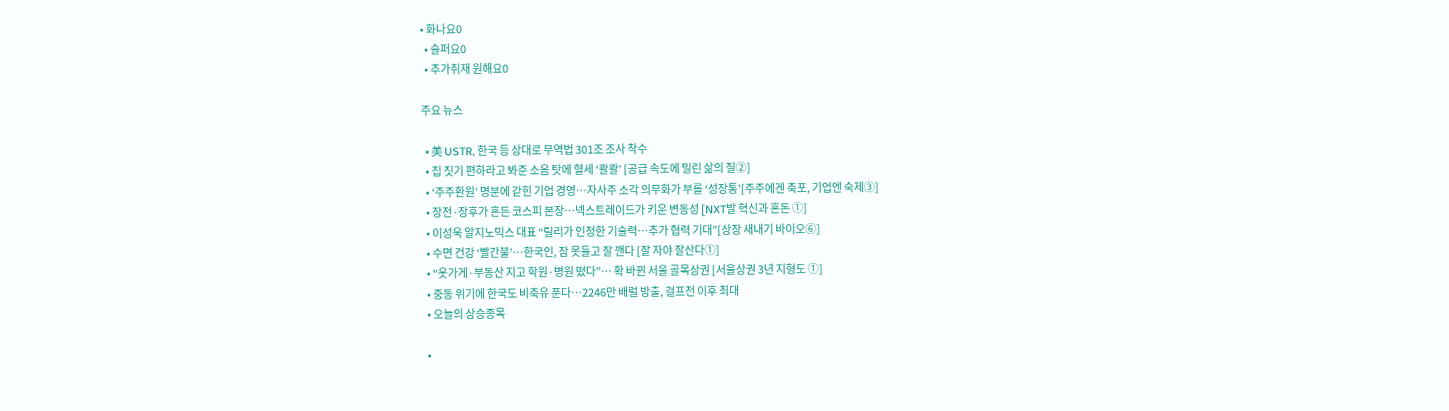• 화나요0
  • 슬퍼요0
  • 추가취재 원해요0

주요 뉴스

  • 美 USTR, 한국 등 상대로 무역법 301조 조사 착수
  • 집 짓기 편하라고 봐준 소음 탓에 혈세 ‘콸콸’ [공급 속도에 밀린 삶의 질②]
  • ‘주주환원’ 명분에 갇힌 기업 경영…자사주 소각 의무화가 부를 ‘성장통’[주주에겐 축포, 기업엔 숙제③]
  • 장전·장후가 흔든 코스피 본장…넥스트레이드가 키운 변동성 [NXT발 혁신과 혼돈 ①]
  • 이성욱 알지노믹스 대표 “릴리가 인정한 기술력…추가 협력 기대”[상장 새내기 바이오⑥]
  • 수면 건강 ‘빨간불’…한국인, 잠 못들고 잘 깬다 [잘 자야 잘산다①]
  • “옷가게·부동산 지고 학원·병원 떴다”… 확 바뀐 서울 골목상권 [서울상권 3년 지형도 ①]
  • 중동 위기에 한국도 비축유 푼다…2246만 배럴 방출, 걸프전 이후 최대
  • 오늘의 상승종목

  •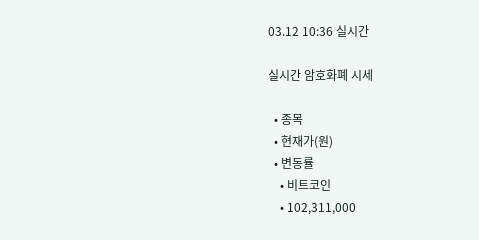03.12 10:36 실시간

실시간 암호화폐 시세

  • 종목
  • 현재가(원)
  • 변동률
    • 비트코인
    • 102,311,000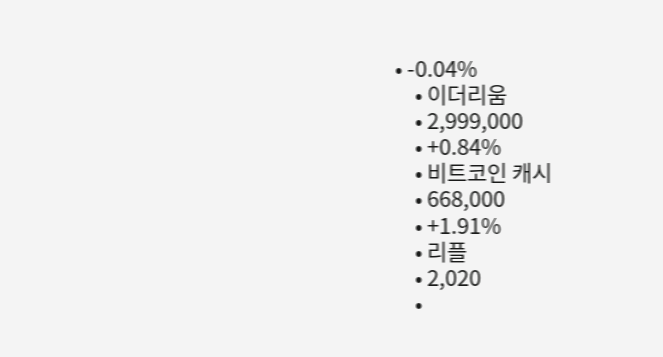• -0.04%
    • 이더리움
    • 2,999,000
    • +0.84%
    • 비트코인 캐시
    • 668,000
    • +1.91%
    • 리플
    • 2,020
    •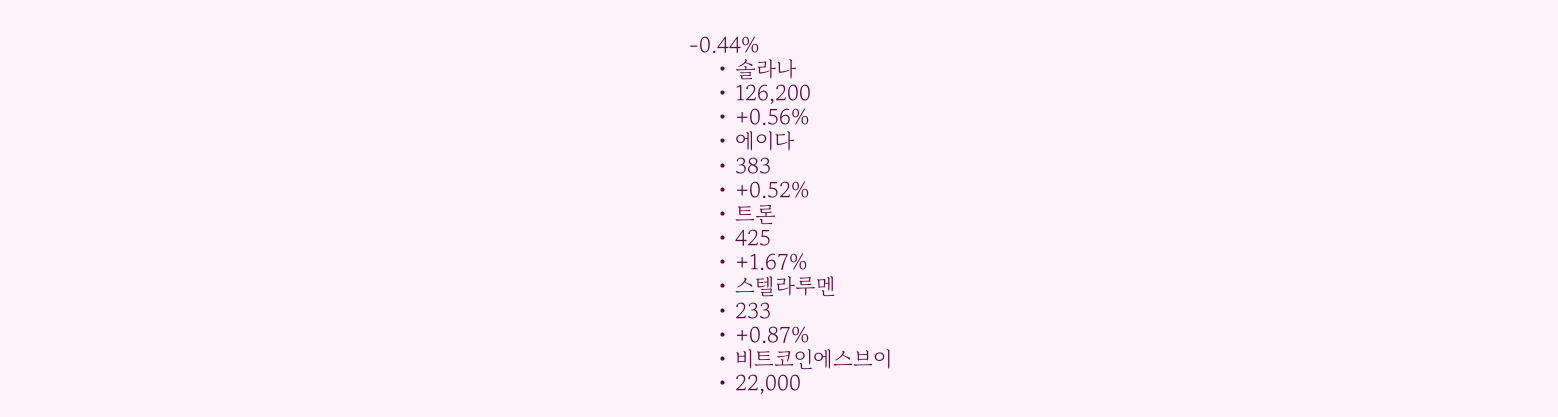-0.44%
    • 솔라나
    • 126,200
    • +0.56%
    • 에이다
    • 383
    • +0.52%
    • 트론
    • 425
    • +1.67%
    • 스텔라루멘
    • 233
    • +0.87%
    • 비트코인에스브이
    • 22,000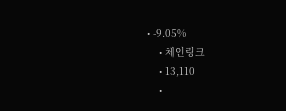• -9.05%
    • 체인링크
    • 13,110
    •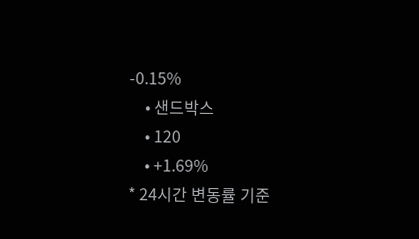-0.15%
    • 샌드박스
    • 120
    • +1.69%
* 24시간 변동률 기준